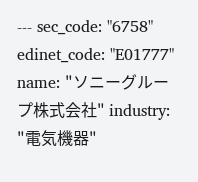--- sec_code: "6758" edinet_code: "E01777" name: "ソニーグループ株式会社" industry: "電気機器"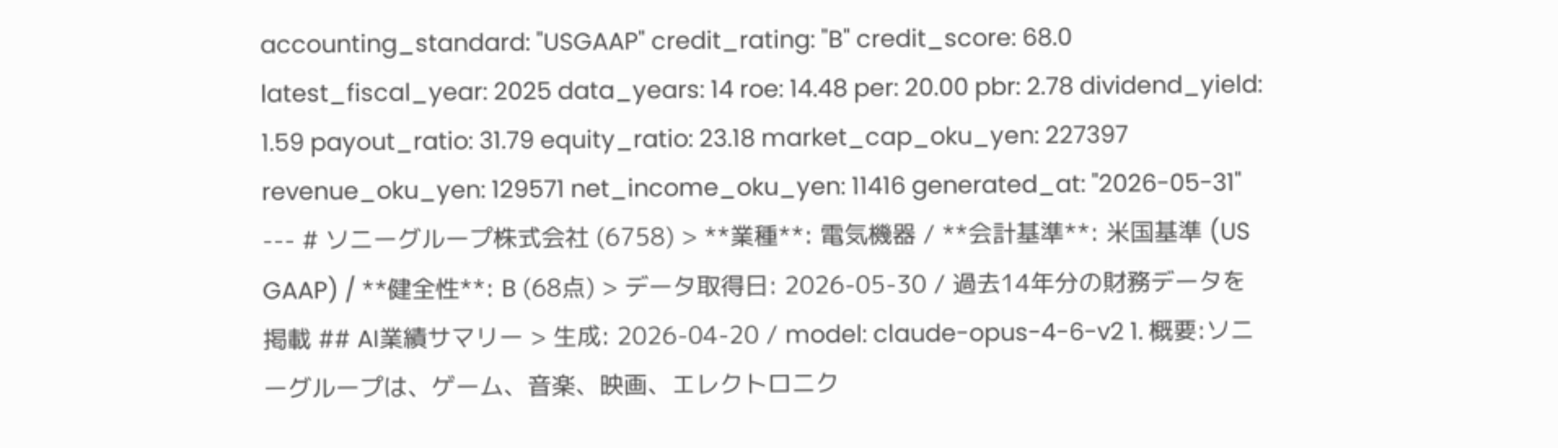accounting_standard: "USGAAP" credit_rating: "B" credit_score: 68.0 latest_fiscal_year: 2025 data_years: 14 roe: 14.48 per: 20.00 pbr: 2.78 dividend_yield: 1.59 payout_ratio: 31.79 equity_ratio: 23.18 market_cap_oku_yen: 227397 revenue_oku_yen: 129571 net_income_oku_yen: 11416 generated_at: "2026-05-31" --- # ソニーグループ株式会社 (6758) > **業種**: 電気機器 / **会計基準**: 米国基準 (US GAAP) / **健全性**: B (68点) > データ取得日: 2026-05-30 / 過去14年分の財務データを掲載 ## AI業績サマリー > 生成: 2026-04-20 / model: claude-opus-4-6-v2 1. 概要:ソニーグループは、ゲーム、音楽、映画、エレクトロニク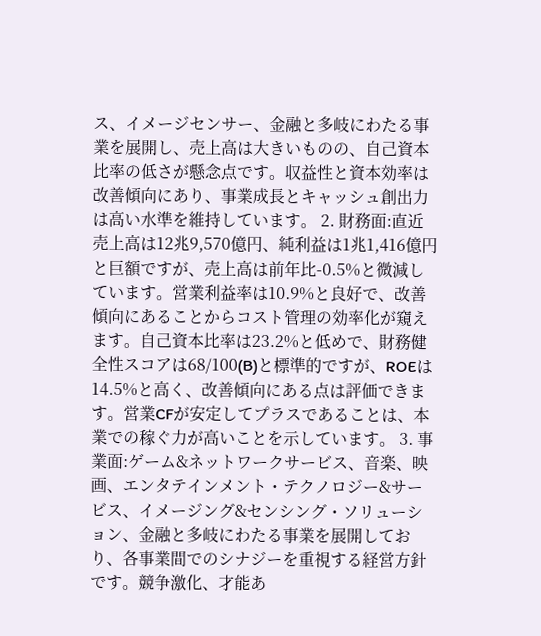ス、イメージセンサー、金融と多岐にわたる事業を展開し、売上高は大きいものの、自己資本比率の低さが懸念点です。収益性と資本効率は改善傾向にあり、事業成長とキャッシュ創出力は高い水準を維持しています。 2. 財務面:直近売上高は12兆9,570億円、純利益は1兆1,416億円と巨額ですが、売上高は前年比-0.5%と微減しています。営業利益率は10.9%と良好で、改善傾向にあることからコスト管理の効率化が窺えます。自己資本比率は23.2%と低めで、財務健全性スコアは68/100(B)と標準的ですが、ROEは14.5%と高く、改善傾向にある点は評価できます。営業CFが安定してプラスであることは、本業での稼ぐ力が高いことを示しています。 3. 事業面:ゲーム&ネットワークサービス、音楽、映画、エンタテインメント・テクノロジー&サービス、イメージング&センシング・ソリューション、金融と多岐にわたる事業を展開しており、各事業間でのシナジーを重視する経営方針です。競争激化、才能あ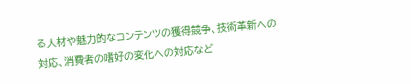る人材や魅力的なコンテンツの獲得競争、技術革新への対応、消費者の嗜好の変化への対応など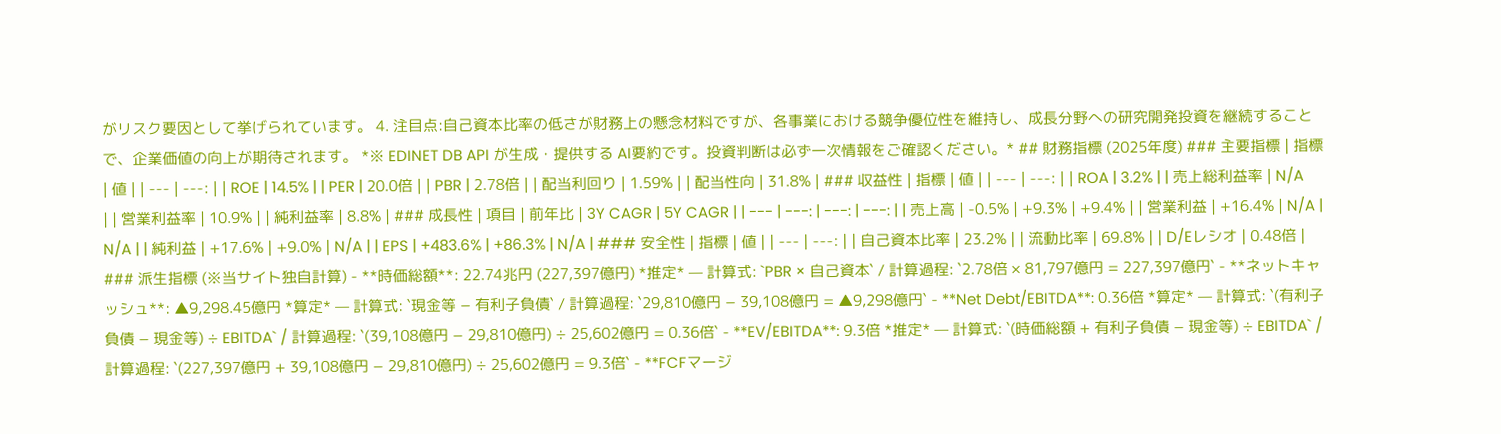がリスク要因として挙げられています。 4. 注目点:自己資本比率の低さが財務上の懸念材料ですが、各事業における競争優位性を維持し、成長分野への研究開発投資を継続することで、企業価値の向上が期待されます。 *※ EDINET DB API が生成・提供する AI要約です。投資判断は必ず一次情報をご確認ください。* ## 財務指標 (2025年度) ### 主要指標 | 指標 | 値 | | --- | ---: | | ROE | 14.5% | | PER | 20.0倍 | | PBR | 2.78倍 | | 配当利回り | 1.59% | | 配当性向 | 31.8% | ### 収益性 | 指標 | 値 | | --- | ---: | | ROA | 3.2% | | 売上総利益率 | N/A | | 営業利益率 | 10.9% | | 純利益率 | 8.8% | ### 成長性 | 項目 | 前年比 | 3Y CAGR | 5Y CAGR | | --- | ---: | ---: | ---: | | 売上高 | -0.5% | +9.3% | +9.4% | | 営業利益 | +16.4% | N/A | N/A | | 純利益 | +17.6% | +9.0% | N/A | | EPS | +483.6% | +86.3% | N/A | ### 安全性 | 指標 | 値 | | --- | ---: | | 自己資本比率 | 23.2% | | 流動比率 | 69.8% | | D/Eレシオ | 0.48倍 | ### 派生指標 (※当サイト独自計算) - **時価総額**: 22.74兆円 (227,397億円) *推定* — 計算式: `PBR × 自己資本` / 計算過程: `2.78倍 × 81,797億円 = 227,397億円` - **ネットキャッシュ**: ▲9,298.45億円 *算定* — 計算式: `現金等 − 有利子負債` / 計算過程: `29,810億円 − 39,108億円 = ▲9,298億円` - **Net Debt/EBITDA**: 0.36倍 *算定* — 計算式: `(有利子負債 − 現金等) ÷ EBITDA` / 計算過程: `(39,108億円 − 29,810億円) ÷ 25,602億円 = 0.36倍` - **EV/EBITDA**: 9.3倍 *推定* — 計算式: `(時価総額 + 有利子負債 − 現金等) ÷ EBITDA` / 計算過程: `(227,397億円 + 39,108億円 − 29,810億円) ÷ 25,602億円 = 9.3倍` - **FCFマージ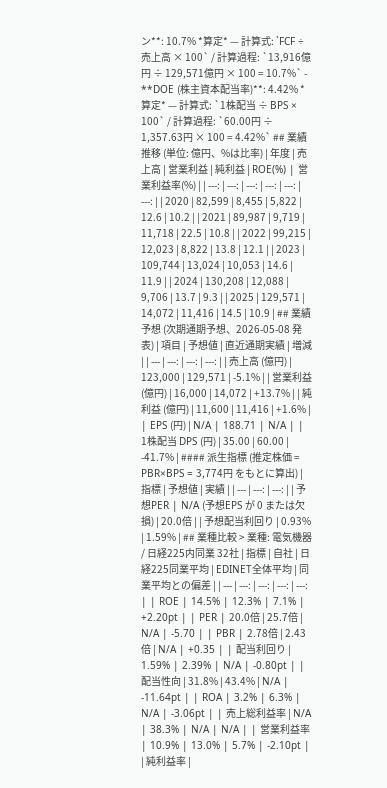ン**: 10.7% *算定* — 計算式: `FCF ÷ 売上高 × 100` / 計算過程: `13,916億円 ÷ 129,571億円 × 100 = 10.7%` - **DOE (株主資本配当率)**: 4.42% *算定* — 計算式: `1株配当 ÷ BPS × 100` / 計算過程: `60.00円 ÷ 1,357.63円 × 100 = 4.42%` ## 業績推移 (単位: 億円、%は比率) | 年度 | 売上高 | 営業利益 | 純利益 | ROE(%) | 営業利益率(%) | | ---: | ---: | ---: | ---: | ---: | ---: | | 2020 | 82,599 | 8,455 | 5,822 | 12.6 | 10.2 | | 2021 | 89,987 | 9,719 | 11,718 | 22.5 | 10.8 | | 2022 | 99,215 | 12,023 | 8,822 | 13.8 | 12.1 | | 2023 | 109,744 | 13,024 | 10,053 | 14.6 | 11.9 | | 2024 | 130,208 | 12,088 | 9,706 | 13.7 | 9.3 | | 2025 | 129,571 | 14,072 | 11,416 | 14.5 | 10.9 | ## 業績予想 (次期通期予想、2026-05-08 発表) | 項目 | 予想値 | 直近通期実績 | 増減 | | --- | ---: | ---: | ---: | | 売上高 (億円) | 123,000 | 129,571 | -5.1% | | 営業利益 (億円) | 16,000 | 14,072 | +13.7% | | 純利益 (億円) | 11,600 | 11,416 | +1.6% | | EPS (円) | N/A | 188.71 | N/A | | 1株配当 DPS (円) | 35.00 | 60.00 | -41.7% | #### 派生指標 (推定株価 = PBR×BPS = 3,774円 をもとに算出) | 指標 | 予想値 | 実績 | | --- | ---: | ---: | | 予想PER | N/A (予想EPS が 0 または欠損) | 20.0倍 | | 予想配当利回り | 0.93% | 1.59% | ## 業種比較 > 業種: 電気機器 / 日経225内同業 32社 | 指標 | 自社 | 日経225同業平均 | EDINET全体平均 | 同業平均との偏差 | | --- | ---: | ---: | ---: | ---: | | ROE | 14.5% | 12.3% | 7.1% | +2.20pt | | PER | 20.0倍 | 25.7倍 | N/A | -5.70 | | PBR | 2.78倍 | 2.43倍 | N/A | +0.35 | | 配当利回り | 1.59% | 2.39% | N/A | -0.80pt | | 配当性向 | 31.8% | 43.4% | N/A | -11.64pt | | ROA | 3.2% | 6.3% | N/A | -3.06pt | | 売上総利益率 | N/A | 38.3% | N/A | N/A | | 営業利益率 | 10.9% | 13.0% | 5.7% | -2.10pt | | 純利益率 |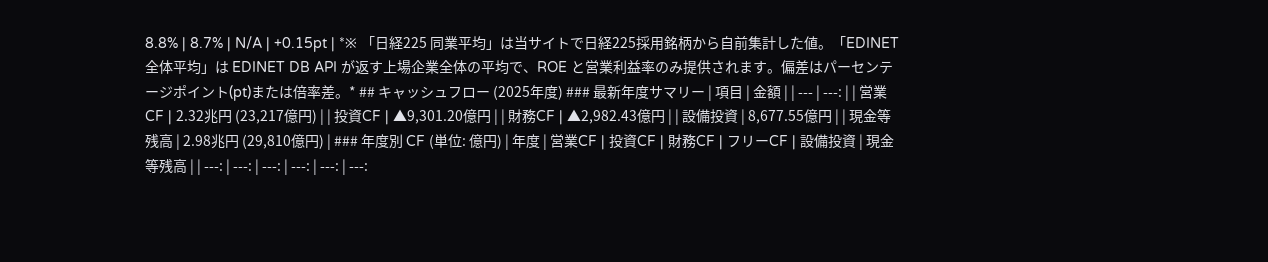8.8% | 8.7% | N/A | +0.15pt | *※ 「日経225 同業平均」は当サイトで日経225採用銘柄から自前集計した値。「EDINET 全体平均」は EDINET DB API が返す上場企業全体の平均で、ROE と営業利益率のみ提供されます。偏差はパーセンテージポイント(pt)または倍率差。* ## キャッシュフロー (2025年度) ### 最新年度サマリー | 項目 | 金額 | | --- | ---: | | 営業CF | 2.32兆円 (23,217億円) | | 投資CF | ▲9,301.20億円 | | 財務CF | ▲2,982.43億円 | | 設備投資 | 8,677.55億円 | | 現金等残高 | 2.98兆円 (29,810億円) | ### 年度別 CF (単位: 億円) | 年度 | 営業CF | 投資CF | 財務CF | フリーCF | 設備投資 | 現金等残高 | | ---: | ---: | ---: | ---: | ---: | ---: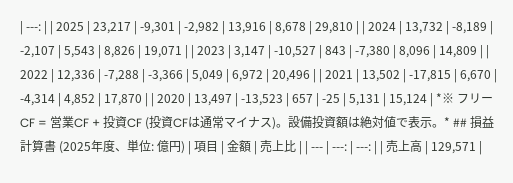| ---: | | 2025 | 23,217 | -9,301 | -2,982 | 13,916 | 8,678 | 29,810 | | 2024 | 13,732 | -8,189 | -2,107 | 5,543 | 8,826 | 19,071 | | 2023 | 3,147 | -10,527 | 843 | -7,380 | 8,096 | 14,809 | | 2022 | 12,336 | -7,288 | -3,366 | 5,049 | 6,972 | 20,496 | | 2021 | 13,502 | -17,815 | 6,670 | -4,314 | 4,852 | 17,870 | | 2020 | 13,497 | -13,523 | 657 | -25 | 5,131 | 15,124 | *※ フリーCF = 営業CF + 投資CF (投資CFは通常マイナス)。設備投資額は絶対値で表示。* ## 損益計算書 (2025年度、単位: 億円) | 項目 | 金額 | 売上比 | | --- | ---: | ---: | | 売上高 | 129,571 |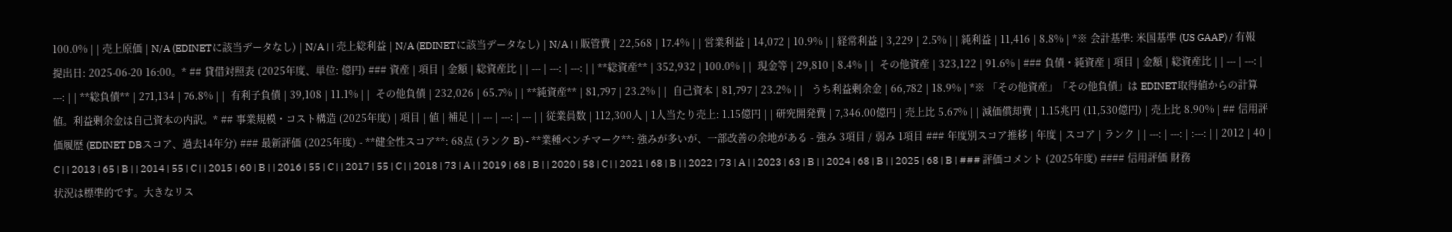100.0% | | 売上原価 | N/A (EDINETに該当データなし) | N/A | | 売上総利益 | N/A (EDINETに該当データなし) | N/A | | 販管費 | 22,568 | 17.4% | | 営業利益 | 14,072 | 10.9% | | 経常利益 | 3,229 | 2.5% | | 純利益 | 11,416 | 8.8% | *※ 会計基準: 米国基準 (US GAAP) / 有報提出日: 2025-06-20 16:00。* ## 貸借対照表 (2025年度、単位: 億円) ### 資産 | 項目 | 金額 | 総資産比 | | --- | ---: | ---: | | **総資産** | 352,932 | 100.0% | |  現金等 | 29,810 | 8.4% | |  その他資産 | 323,122 | 91.6% | ### 負債・純資産 | 項目 | 金額 | 総資産比 | | --- | ---: | ---: | | **総負債** | 271,134 | 76.8% | |  有利子負債 | 39,108 | 11.1% | |  その他負債 | 232,026 | 65.7% | | **純資産** | 81,797 | 23.2% | |  自己資本 | 81,797 | 23.2% | |   うち利益剰余金 | 66,782 | 18.9% | *※ 「その他資産」「その他負債」は EDINET取得値からの計算値。利益剰余金は自己資本の内訳。* ## 事業規模・コスト構造 (2025年度) | 項目 | 値 | 補足 | | --- | ---: | --- | | 従業員数 | 112,300人 | 1人当たり売上: 1.15億円 | | 研究開発費 | 7,346.00億円 | 売上比 5.67% | | 減価償却費 | 1.15兆円 (11,530億円) | 売上比 8.90% | ## 信用評価履歴 (EDINET DBスコア、過去14年分) ### 最新評価 (2025年度) - **健全性スコア**: 68点 (ランク B) - **業種ベンチマーク**: 強みが多いが、一部改善の余地がある - 強み 3項目 / 弱み 1項目 ### 年度別スコア推移 | 年度 | スコア | ランク | | ---: | ---: | :---: | | 2012 | 40 | C | | 2013 | 65 | B | | 2014 | 55 | C | | 2015 | 60 | B | | 2016 | 55 | C | | 2017 | 55 | C | | 2018 | 73 | A | | 2019 | 68 | B | | 2020 | 58 | C | | 2021 | 68 | B | | 2022 | 73 | A | | 2023 | 63 | B | | 2024 | 68 | B | | 2025 | 68 | B | ### 評価コメント (2025年度) #### 信用評価 財務状況は標準的です。大きなリス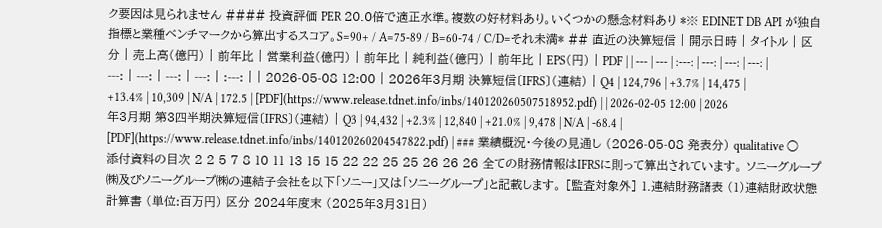ク要因は見られません #### 投資評価 PER 20.0倍で適正水準。複数の好材料あり。いくつかの懸念材料あり *※ EDINET DB API が独自指標と業種ベンチマークから算出するスコア。S=90+ / A=75-89 / B=60-74 / C/D=それ未満* ## 直近の決算短信 | 開示日時 | タイトル | 区分 | 売上高(億円) | 前年比 | 営業利益(億円) | 前年比 | 純利益(億円) | 前年比 | EPS(円) | PDF | | --- | --- | :---: | ---: | ---: | ---: | ---: | ---: | ---: | ---: | :---: | | 2026-05-08 12:00 | 2026年3月期 決算短信〔IFRS〕(連結) | Q4 | 124,796 | +3.7% | 14,475 | +13.4% | 10,309 | N/A | 172.5 | [PDF](https://www.release.tdnet.info/inbs/140120260507518952.pdf) | | 2026-02-05 12:00 | 2026年3月期 第3四半期決算短信〔IFRS〕(連結) | Q3 | 94,432 | +2.3% | 12,840 | +21.0% | 9,478 | N/A | -68.4 | [PDF](https://www.release.tdnet.info/inbs/140120260204547822.pdf) | ### 業績概況・今後の見通し (2026-05-08 発表分) qualitative ○添付資料の目次 2 2 5 7 8 10 11 13 15 15 22 22 25 25 26 26 26 全ての財務情報はIFRSに則って算出されています。 ソニーグループ㈱及びソニーグループ㈱の連結子会社を以下「ソニー」又は「ソニーグループ」と記載します。 [監査対象外] 1.連結財務諸表 (1)連結財政状態計算書 (単位:百万円) 区分 2024年度末 (2025年3月31日)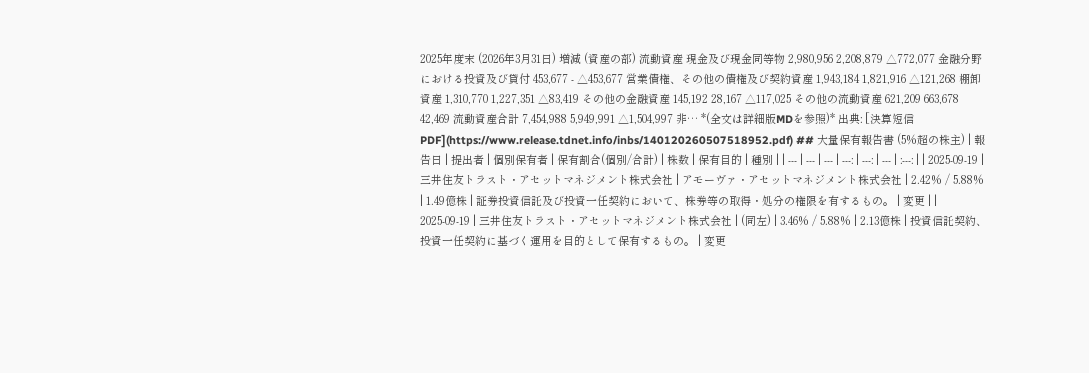2025年度末 (2026年3月31日) 増減 (資産の部) 流動資産 現金及び現金同等物 2,980,956 2,208,879 △772,077 金融分野における投資及び貸付 453,677 - △453,677 営業債権、その他の債権及び契約資産 1,943,184 1,821,916 △121,268 棚卸資産 1,310,770 1,227,351 △83,419 その他の金融資産 145,192 28,167 △117,025 その他の流動資産 621,209 663,678 42,469 流動資産合計 7,454,988 5,949,991 △1,504,997 非… *(全文は詳細版MDを参照)* 出典: [決算短信PDF](https://www.release.tdnet.info/inbs/140120260507518952.pdf) ## 大量保有報告書 (5%超の株主) | 報告日 | 提出者 | 個別保有者 | 保有割合(個別/合計) | 株数 | 保有目的 | 種別 | | --- | --- | --- | ---: | ---: | --- | :---: | | 2025-09-19 | 三井住友トラスト・アセットマネジメント株式会社 | アモーヴァ・アセットマネジメント株式会社 | 2.42% / 5.88% | 1.49億株 | 証券投資信託及び投資一任契約において、株券等の取得・処分の権限を有するもの。 | 変更 | | 2025-09-19 | 三井住友トラスト・アセットマネジメント株式会社 | (同左) | 3.46% / 5.88% | 2.13億株 | 投資信託契約、投資一任契約に基づく運用を目的として保有するもの。 | 変更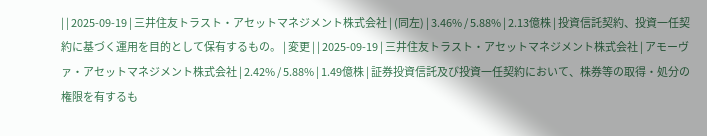| | 2025-09-19 | 三井住友トラスト・アセットマネジメント株式会社 | (同左) | 3.46% / 5.88% | 2.13億株 | 投資信託契約、投資一任契約に基づく運用を目的として保有するもの。 | 変更 | | 2025-09-19 | 三井住友トラスト・アセットマネジメント株式会社 | アモーヴァ・アセットマネジメント株式会社 | 2.42% / 5.88% | 1.49億株 | 証券投資信託及び投資一任契約において、株券等の取得・処分の権限を有するも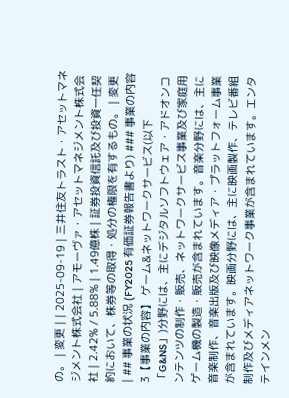の。 | 変更 | | 2025-09-19 | 三井住友トラスト・アセットマネジメント株式会社 | アモーヴァ・アセットマネジメント株式会社 | 2.42% / 5.88% | 1.49億株 | 証券投資信託及び投資一任契約において、株券等の取得・処分の権限を有するもの。 | 変更 | ## 事業の状況 (FY2025 有価証券報告書より) ### 事業の内容 3【事業の内容】 ゲーム&ネットワークサービス(以下「G&NS」)分野には、主にデジタルソフトウェア・アドオンコンテンツの制作・販売、ネットワークサービス事業及び家庭用ゲーム機の製造・販売が含まれています。音楽分野には、主に音楽制作、音楽出版及び映像メディア・プラットフォーム事業が含まれています。映画分野には、主に映画製作、テレビ番組制作及びメディアネットワーク事業が含まれています。エンタテインメン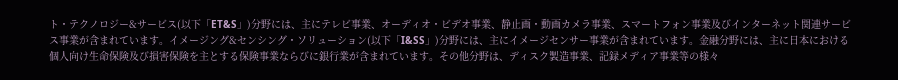ト・テクノロジー&サービス(以下「ET&S」)分野には、主にテレビ事業、オーディオ・ビデオ事業、静止画・動画カメラ事業、スマートフォン事業及びインターネット関連サービス事業が含まれています。イメージング&センシング・ソリューション(以下「I&SS」)分野には、主にイメージセンサー事業が含まれています。金融分野には、主に日本における個人向け生命保険及び損害保険を主とする保険事業ならびに銀行業が含まれています。その他分野は、ディスク製造事業、記録メディア事業等の様々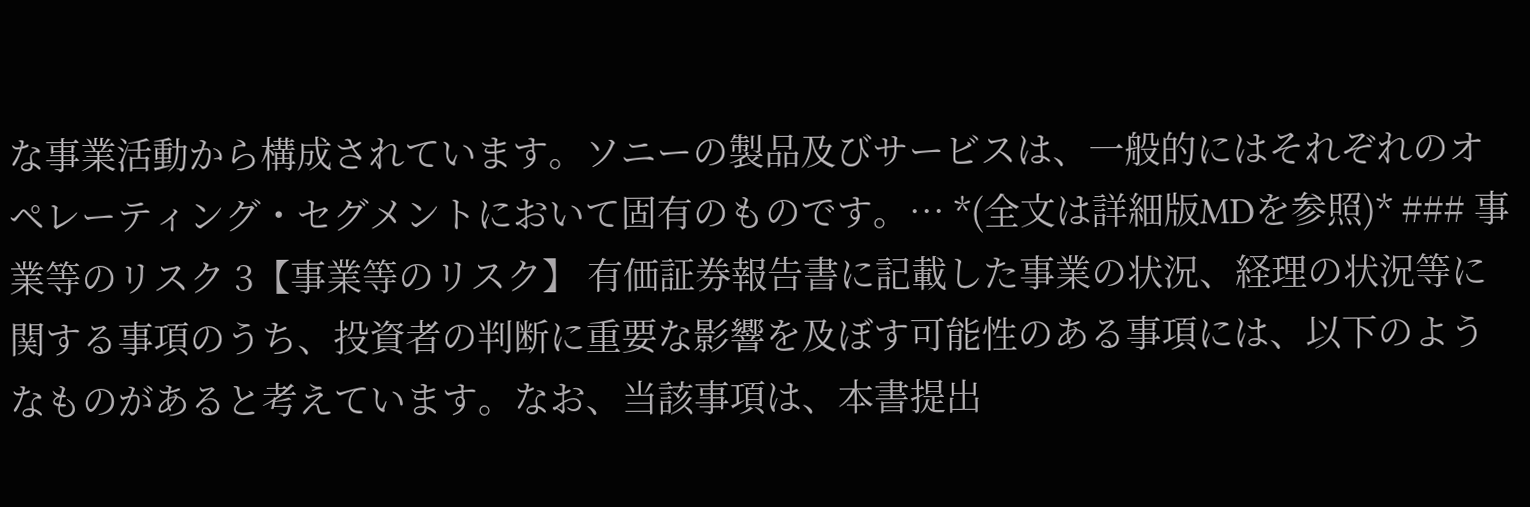な事業活動から構成されています。ソニーの製品及びサービスは、一般的にはそれぞれのオペレーティング・セグメントにおいて固有のものです。… *(全文は詳細版MDを参照)* ### 事業等のリスク 3【事業等のリスク】 有価証券報告書に記載した事業の状況、経理の状況等に関する事項のうち、投資者の判断に重要な影響を及ぼす可能性のある事項には、以下のようなものがあると考えています。なお、当該事項は、本書提出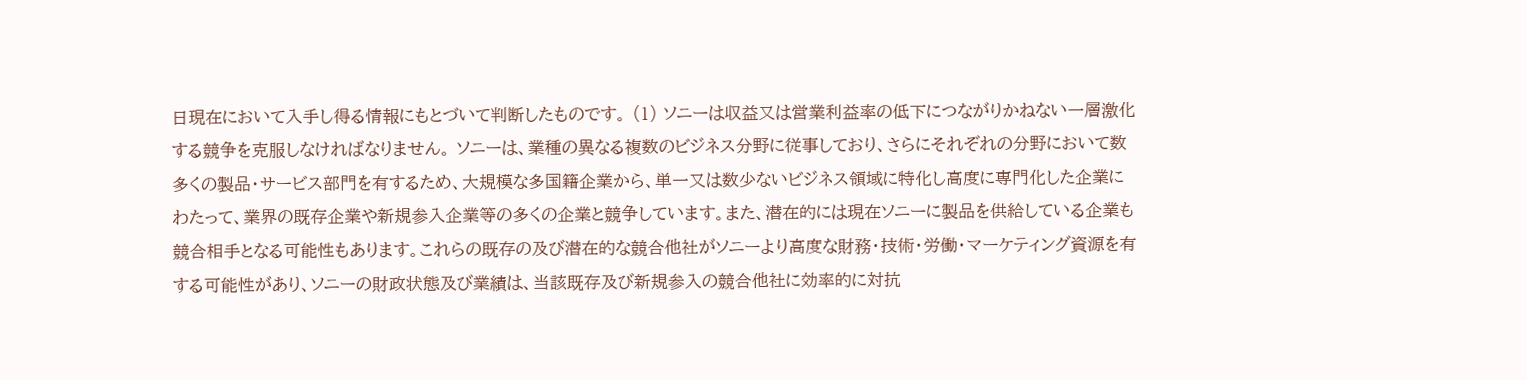日現在において入手し得る情報にもとづいて判断したものです。 (1) ソニーは収益又は営業利益率の低下につながりかねない一層激化する競争を克服しなければなりません。 ソニーは、業種の異なる複数のビジネス分野に従事しており、さらにそれぞれの分野において数多くの製品・サービス部門を有するため、大規模な多国籍企業から、単一又は数少ないビジネス領域に特化し高度に専門化した企業にわたって、業界の既存企業や新規参入企業等の多くの企業と競争しています。また、潜在的には現在ソニーに製品を供給している企業も競合相手となる可能性もあります。これらの既存の及び潜在的な競合他社がソニーより高度な財務・技術・労働・マーケティング資源を有する可能性があり、ソニーの財政状態及び業績は、当該既存及び新規参入の競合他社に効率的に対抗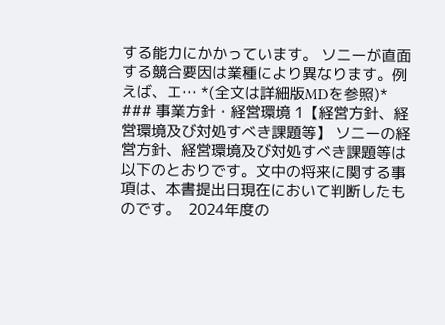する能力にかかっています。 ソニーが直面する競合要因は業種により異なります。例えば、エ… *(全文は詳細版MDを参照)* ### 事業方針・経営環境 1【経営方針、経営環境及び対処すべき課題等】 ソニーの経営方針、経営環境及び対処すべき課題等は以下のとおりです。文中の将来に関する事項は、本書提出日現在において判断したものです。  2024年度の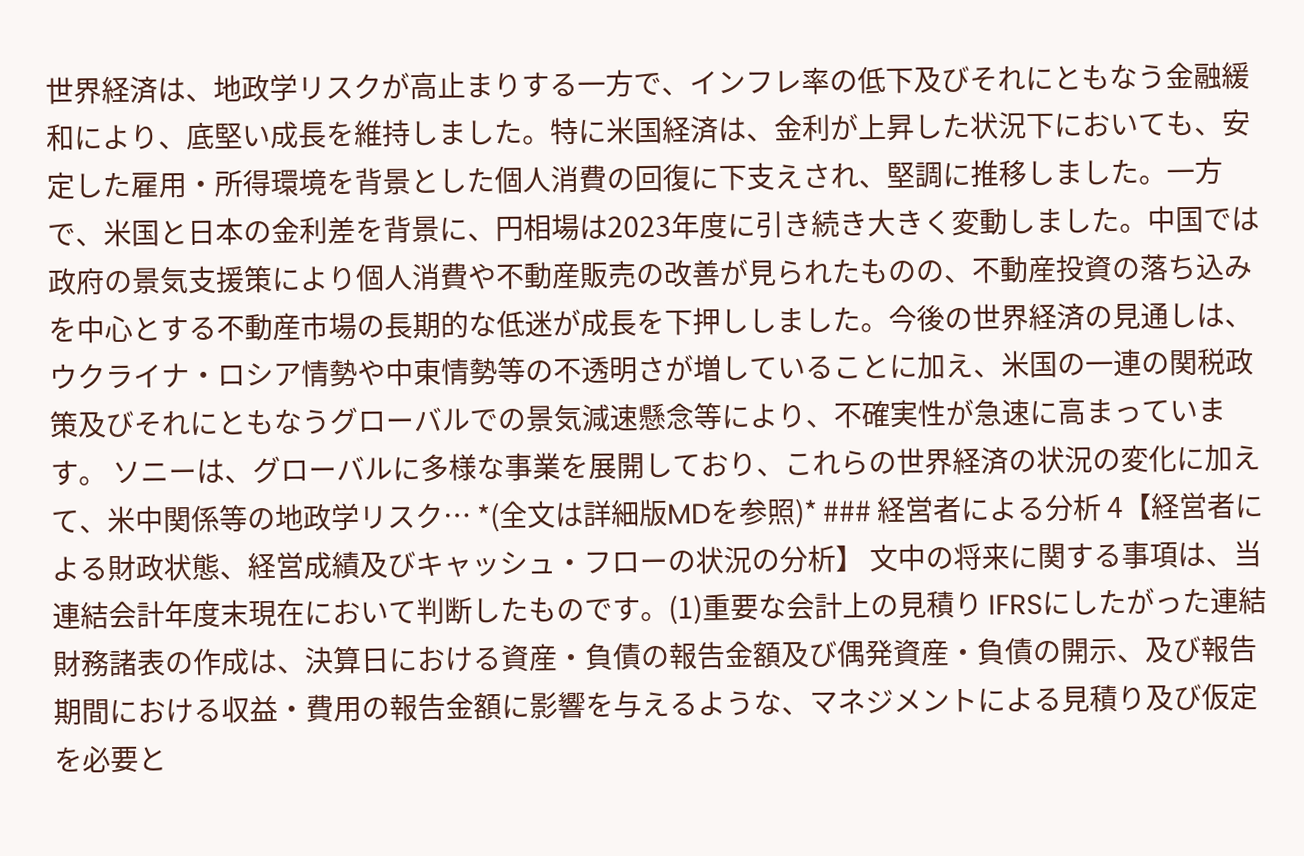世界経済は、地政学リスクが高止まりする一方で、インフレ率の低下及びそれにともなう金融緩和により、底堅い成長を維持しました。特に米国経済は、金利が上昇した状況下においても、安定した雇用・所得環境を背景とした個人消費の回復に下支えされ、堅調に推移しました。一方で、米国と日本の金利差を背景に、円相場は2023年度に引き続き大きく変動しました。中国では政府の景気支援策により個人消費や不動産販売の改善が見られたものの、不動産投資の落ち込みを中心とする不動産市場の長期的な低迷が成長を下押ししました。今後の世界経済の見通しは、ウクライナ・ロシア情勢や中東情勢等の不透明さが増していることに加え、米国の一連の関税政策及びそれにともなうグローバルでの景気減速懸念等により、不確実性が急速に高まっています。 ソニーは、グローバルに多様な事業を展開しており、これらの世界経済の状況の変化に加えて、米中関係等の地政学リスク… *(全文は詳細版MDを参照)* ### 経営者による分析 4【経営者による財政状態、経営成績及びキャッシュ・フローの状況の分析】 文中の将来に関する事項は、当連結会計年度末現在において判断したものです。(1)重要な会計上の見積り IFRSにしたがった連結財務諸表の作成は、決算日における資産・負債の報告金額及び偶発資産・負債の開示、及び報告期間における収益・費用の報告金額に影響を与えるような、マネジメントによる見積り及び仮定を必要と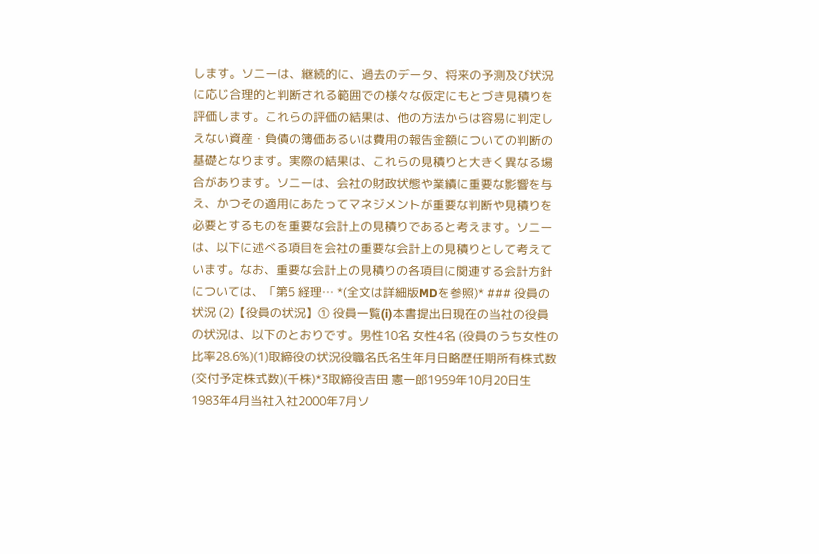します。ソニーは、継続的に、過去のデータ、将来の予測及び状況に応じ合理的と判断される範囲での様々な仮定にもとづき見積りを評価します。これらの評価の結果は、他の方法からは容易に判定しえない資産・負債の簿価あるいは費用の報告金額についての判断の基礎となります。実際の結果は、これらの見積りと大きく異なる場合があります。ソニーは、会社の財政状態や業績に重要な影響を与え、かつその適用にあたってマネジメントが重要な判断や見積りを必要とするものを重要な会計上の見積りであると考えます。ソニーは、以下に述べる項目を会社の重要な会計上の見積りとして考えています。なお、重要な会計上の見積りの各項目に関連する会計方針については、「第5 経理… *(全文は詳細版MDを参照)* ### 役員の状況 (2)【役員の状況】① 役員一覧(i)本書提出日現在の当社の役員の状況は、以下のとおりです。男性10名 女性4名 (役員のうち女性の比率28.6%)(1)取締役の状況役職名氏名生年月日略歴任期所有株式数(交付予定株式数)(千株)*3取締役吉田 憲一郎1959年10月20日生1983年4月当社入社2000年7月ソ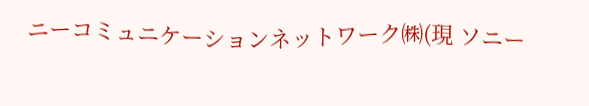ニーコミュニケーションネットワーク㈱(現 ソニー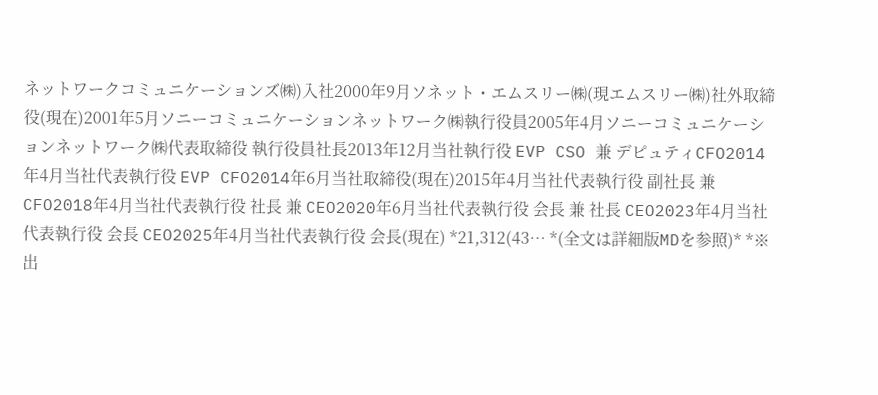ネットワークコミュニケーションズ㈱)入社2000年9月ソネット・エムスリー㈱(現エムスリー㈱)社外取締役(現在)2001年5月ソニーコミュニケーションネットワーク㈱執行役員2005年4月ソニーコミュニケーションネットワーク㈱代表取締役 執行役員社長2013年12月当社執行役 EVP CSO 兼 デピュティCFO2014年4月当社代表執行役 EVP CFO2014年6月当社取締役(現在)2015年4月当社代表執行役 副社長 兼 CFO2018年4月当社代表執行役 社長 兼 CEO2020年6月当社代表執行役 会長 兼 社長 CEO2023年4月当社代表執行役 会長 CEO2025年4月当社代表執行役 会長(現在) *21,312(43… *(全文は詳細版MDを参照)* *※ 出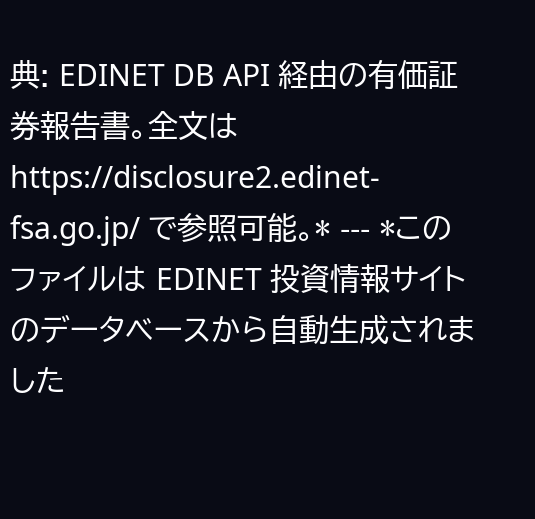典: EDINET DB API 経由の有価証券報告書。全文は https://disclosure2.edinet-fsa.go.jp/ で参照可能。* --- *このファイルは EDINET 投資情報サイトのデータベースから自動生成されました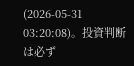(2026-05-31 03:20:08)。投資判断は必ず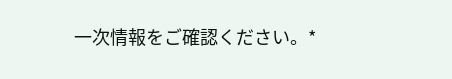一次情報をご確認ください。*